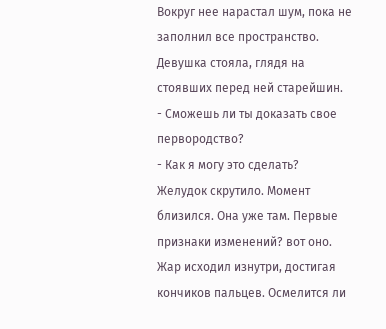Вокруг нее нарастал шум, пока не заполнил все пространство. Девушка стояла, глядя на стоявших перед ней старейшин.
- Сможешь ли ты доказать свое первородство?
- Как я могу это сделать?
Желудок скрутило. Момент близился. Она уже там. Первые признаки изменений? вот оно. Жар исходил изнутри, достигая кончиков пальцев. Осмелится ли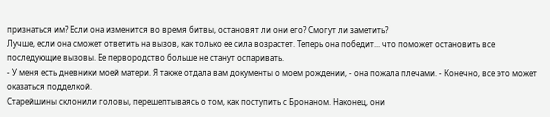признаться им? Если она изменится во время битвы, остановят ли они его? Смогут ли заметить?
Лучше, если она сможет ответить на вызов, как только ее сила возрастет. Теперь она победит... что поможет остановить все последующие вызовы. Ее первородство больше не станут оспаривать.
- У меня есть дневники моей матери. Я также отдала вам документы о моем рождении, - она пожала плечами. - Конечно, все это может оказаться подделкой.
Старейшины склонили головы, перешептываясь о том, как поступить с Бронаном. Наконец, они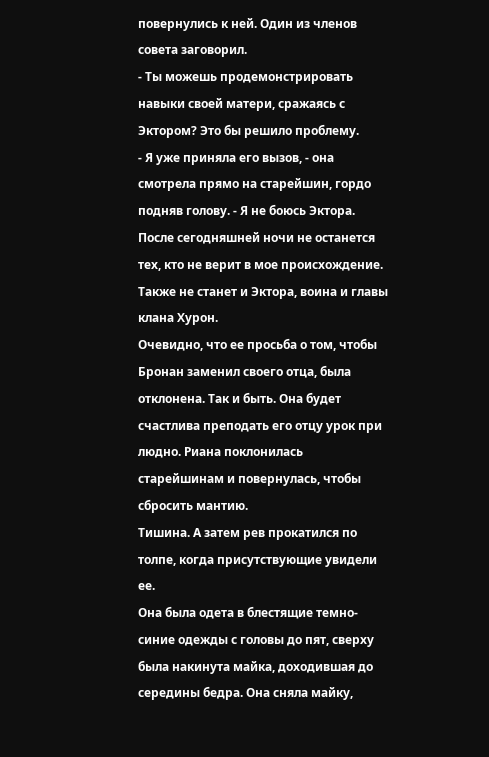повернулись к ней. Один из членов совета заговорил.
- Ты можешь продемонстрировать навыки своей матери, сражаясь с Эктором? Это бы решило проблему.
- Я уже приняла его вызов, - она смотрела прямо на старейшин, гордо подняв голову. - Я не боюсь Эктора. После сегодняшней ночи не останется тех, кто не верит в мое происхождение. Также не станет и Эктора, воина и главы клана Хурон.
Очевидно, что ее просьба о том, чтобы Бронан заменил своего отца, была отклонена. Так и быть. Она будет счастлива преподать его отцу урок при людно. Риана поклонилась старейшинам и повернулась, чтобы сбросить мантию.
Тишина. А затем рев прокатился по толпе, когда присутствующие увидели ее.
Она была одета в блестящие темно-синие одежды с головы до пят, сверху была накинута майка, доходившая до середины бедра. Она сняла майку,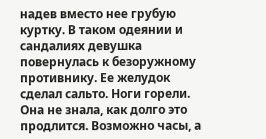надев вместо нее грубую куртку. В таком одеянии и сандалиях девушка повернулась к безоружному противнику. Ее желудок сделал сальто. Ноги горели. Она не знала, как долго это продлится. Возможно часы, а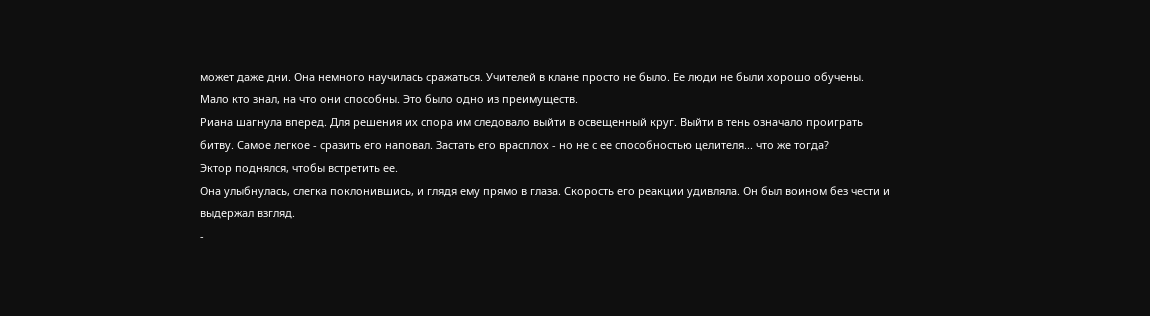может даже дни. Она немного научилась сражаться. Учителей в клане просто не было. Ее люди не были хорошо обучены. Мало кто знал, на что они способны. Это было одно из преимуществ.
Риана шагнула вперед. Для решения их спора им следовало выйти в освещенный круг. Выйти в тень означало проиграть битву. Самое легкое - сразить его наповал. Застать его врасплох - но не с ее способностью целителя... что же тогда?
Эктор поднялся, чтобы встретить ее.
Она улыбнулась, слегка поклонившись, и глядя ему прямо в глаза. Скорость его реакции удивляла. Он был воином без чести и выдержал взгляд.
-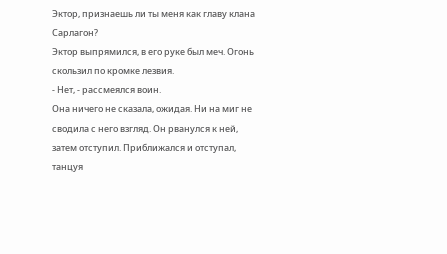Эктор, признаешь ли ты меня как главу клана Сарлагон?
Эктор выпрямился, в его руке был меч. Огонь скользил по кромке лезвия.
- Нет, - рассмеялся воин.
Она ничего не сказала, ожидая. Ни на миг не сводила с него взгляд. Он рванулся к ней, затем отступил. Приближался и отступал, танцуя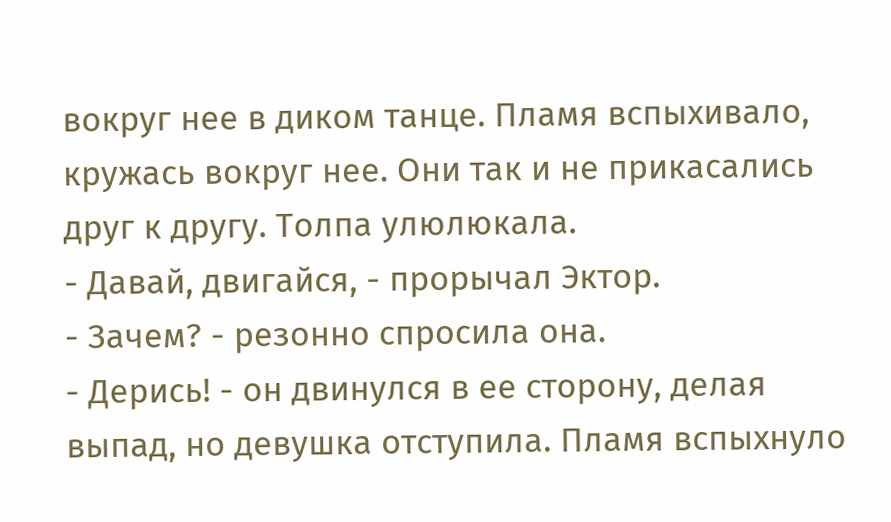вокруг нее в диком танце. Пламя вспыхивало, кружась вокруг нее. Они так и не прикасались друг к другу. Толпа улюлюкала.
- Давай, двигайся, - прорычал Эктор.
- Зачем? - резонно спросила она.
- Дерись! - он двинулся в ее сторону, делая выпад, но девушка отступила. Пламя вспыхнуло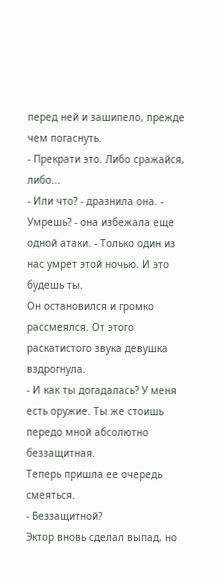перед ней и зашипело, прежде чем погаснуть.
- Прекрати это. Либо сражайся, либо...
- Или что? - дразнила она. - Умрешь? - она избежала еще одной атаки. - Только один из нас умрет этой ночью. И это будешь ты.
Он остановился и громко рассмеялся. От этого раскатистого звука девушка вздрогнула.
- И как ты догадалась? У меня есть оружие. Ты же стоишь передо мной абсолютно беззащитная.
Теперь пришла ее очередь смеяться.
- Беззащитной?
Эктор вновь сделал выпад, но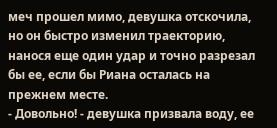меч прошел мимо, девушка отскочила, но он быстро изменил траекторию, нанося еще один удар и точно разрезал бы ее, если бы Риана осталась на прежнем месте.
- Довольно! - девушка призвала воду, ее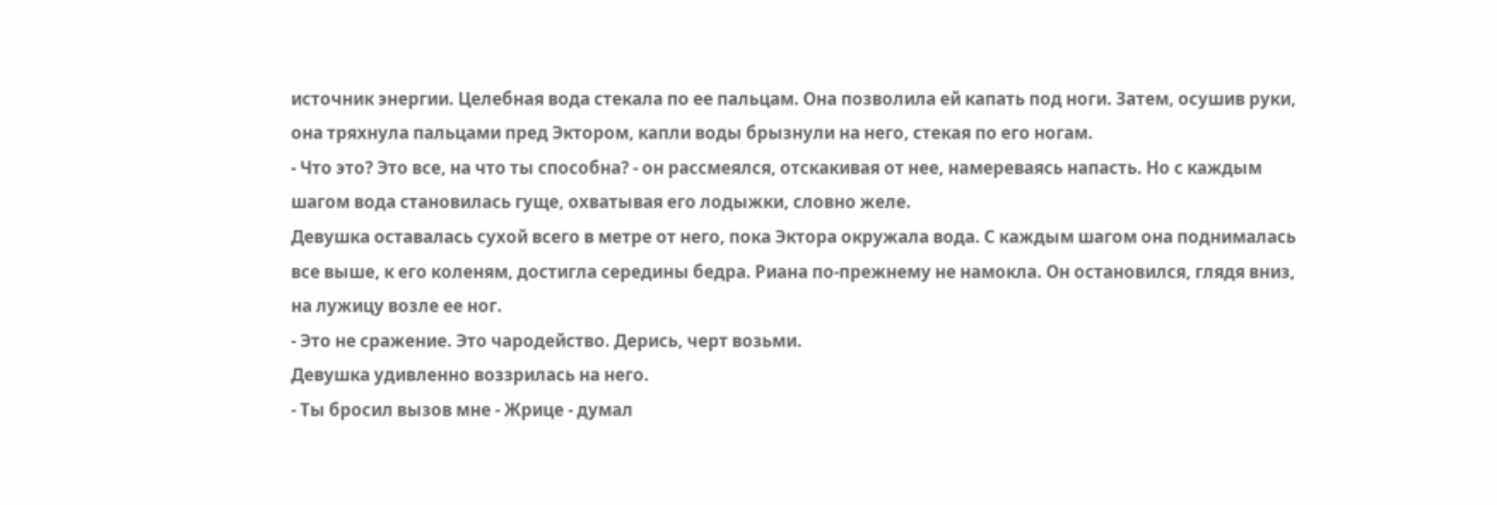источник энергии. Целебная вода стекала по ее пальцам. Она позволила ей капать под ноги. Затем, осушив руки, она тряхнула пальцами пред Эктором, капли воды брызнули на него, стекая по его ногам.
- Что это? Это все, на что ты способна? - он рассмеялся, отскакивая от нее, намереваясь напасть. Но с каждым шагом вода становилась гуще, охватывая его лодыжки, словно желе.
Девушка оставалась сухой всего в метре от него, пока Эктора окружала вода. С каждым шагом она поднималась все выше, к его коленям, достигла середины бедра. Риана по-прежнему не намокла. Он остановился, глядя вниз, на лужицу возле ее ног.
- Это не сражение. Это чародейство. Дерись, черт возьми.
Девушка удивленно воззрилась на него.
- Ты бросил вызов мне - Жрице - думал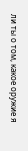ли ты о том, какое оружие я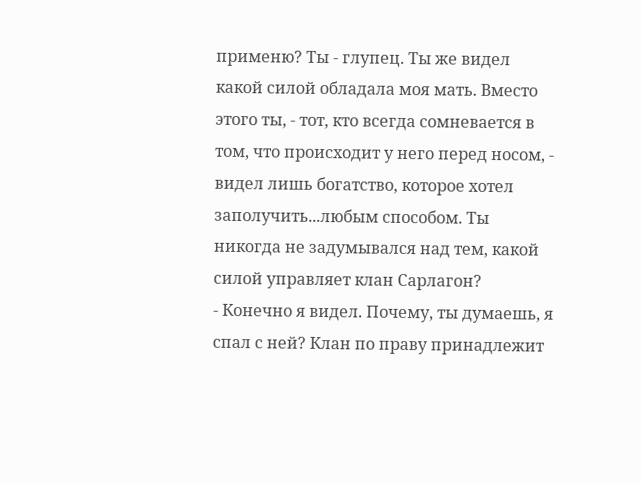применю? Ты - глупец. Ты же видел какой силой обладала моя мать. Вместо этого ты, - тот, кто всегда сомневается в том, что происходит у него перед носом, - видел лишь богатство, которое хотел заполучить...любым способом. Ты никогда не задумывался над тем, какой силой управляет клан Сарлагон?
- Конечно я видел. Почему, ты думаешь, я спал с ней? Клан по праву принадлежит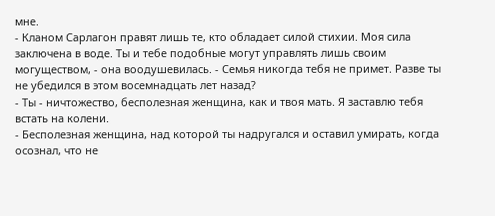мне.
- Кланом Сарлагон правят лишь те, кто обладает силой стихии. Моя сила заключена в воде. Ты и тебе подобные могут управлять лишь своим могуществом, - она воодушевилась. - Семья никогда тебя не примет. Разве ты не убедился в этом восемнадцать лет назад?
- Ты - ничтожество, бесполезная женщина, как и твоя мать. Я заставлю тебя встать на колени.
- Бесполезная женщина, над которой ты надругался и оставил умирать, когда осознал, что не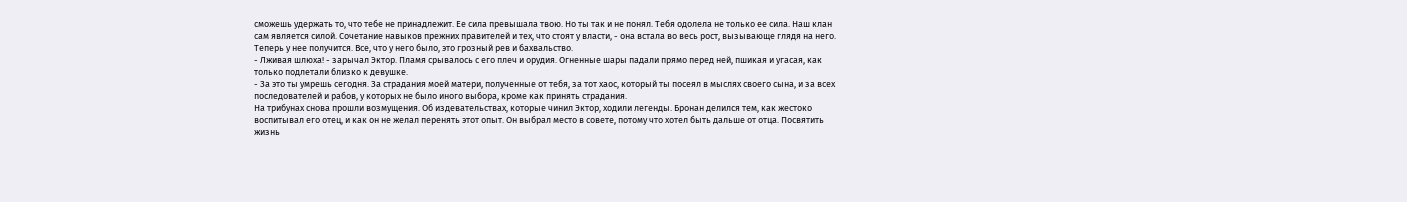сможешь удержать то, что тебе не принадлежит. Ее сила превышала твою. Но ты так и не понял. Тебя одолела не только ее сила. Наш клан сам является силой. Сочетание навыков прежних правителей и тех, что стоят у власти, - она встала во весь рост, вызывающе глядя на него. Теперь у нее получится. Все, что у него было, это грозный рев и бахвальство.
- Лживая шлюха! - зарычал Эктор. Пламя срывалось с его плеч и орудия. Огненные шары падали прямо перед ней, пшикая и угасая, как только подлетали близко к девушке.
- За это ты умрешь сегодня. За страдания моей матери, полученные от тебя, за тот хаос, который ты посеял в мыслях своего сына, и за всех последователей и рабов, у которых не было иного выбора, кроме как принять страдания.
На трибунах снова прошли возмущения. Об издевательствах, которые чинил Эктор, ходили легенды. Бронан делился тем, как жестоко воспитывал его отец, и как он не желал перенять этот опыт. Он выбрал место в совете, потому что хотел быть дальше от отца. Посвятить жизнь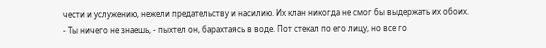чести и услужению, нежели предательству и насилию. Их клан никогда не смог бы выдержать их обоих.
- Ты ничего не знаешь, - пыхтел он, барахтаясь в воде. Пот стекал по его лицу, но все го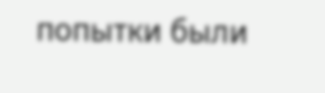попытки были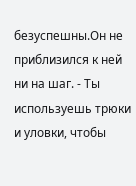безуспешны.Он не приблизился к ней ни на шаг. - Ты используешь трюки и уловки, чтобы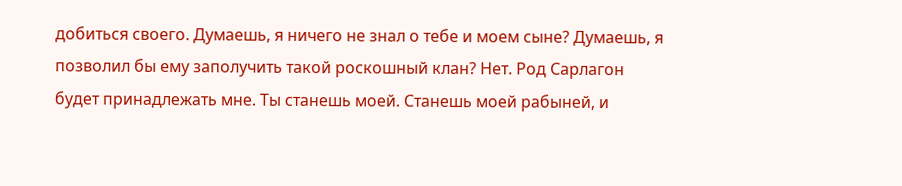добиться своего. Думаешь, я ничего не знал о тебе и моем сыне? Думаешь, я позволил бы ему заполучить такой роскошный клан? Нет. Род Сарлагон будет принадлежать мне. Ты станешь моей. Станешь моей рабыней, и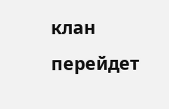клан перейдет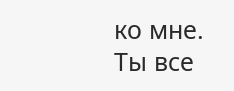ко мне. Ты все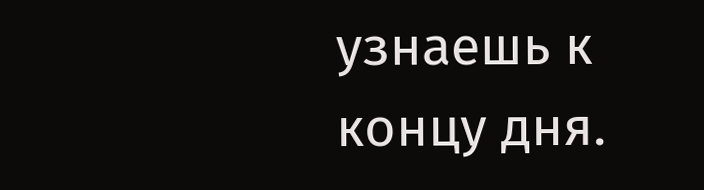узнаешь к концу дня.